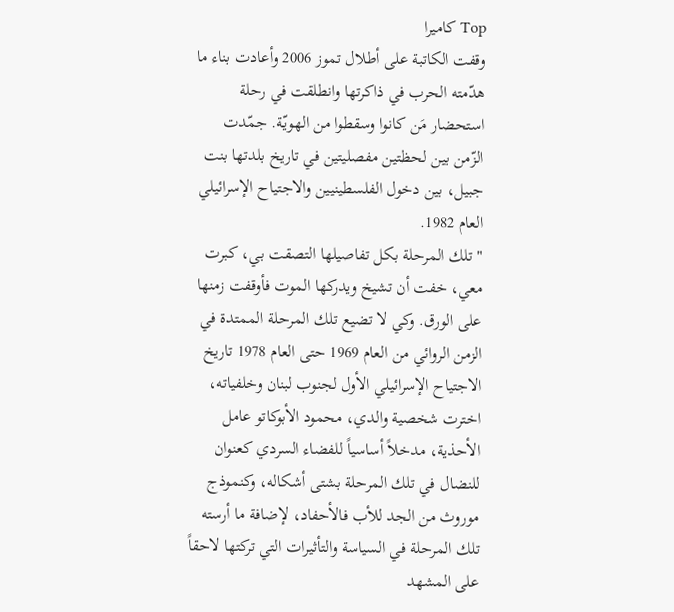Top كاميرا
وقفت الكاتبة على أطلال تموز 2006 وأعادت بناء ما هدّمته الحرب في ذاكرتها وانطلقت في رحلة استحضار مَن كانوا وسقطوا من الهويّة. جمّدت الزّمن بين لحظتين مفصليتين في تاريخ بلدتها بنت جبيل، بين دخول الفلسطينيين والاجتياح الإسرائيلي العام 1982.
"تلك المرحلة بكل تفاصيلها التصقت بي، كبرت معي، خفت أن تشيخ ويدركها الموت فأوقفت زمنها على الورق. وكي لا تضيع تلك المرحلة الممتدة في الزمن الروائي من العام 1969 حتى العام 1978 تاريخ الاجتياح الإسرائيلي الأول لجنوب لبنان وخلفياته، اخترت شخصية والدي، محمود الأبوكاتو عامل الأحذية، مدخلاً أساسياً للفضاء السردي كعنوان للنضال في تلك المرحلة بشتى أشكاله، وكنموذج موروث من الجد للأب فالأحفاد، لإضافة ما أرسته تلك المرحلة في السياسة والتأثيرات التي تركتها لاحقاً على المشهد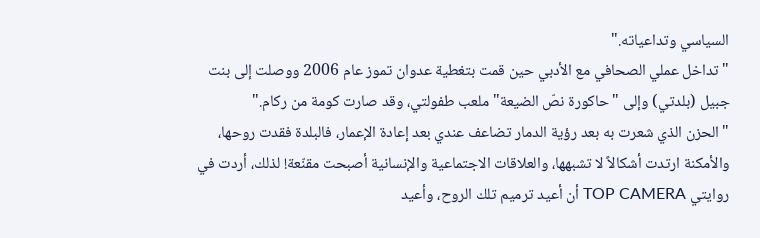السياسي وتداعياته."
" تداخل عملي الصحافي مع الأدبي حين قمت بتغطية عدوان تموز عام 2006 ووصلت إلى بنت جبيل (بلدتي) وإلى "حاكورة نصّ الضيعة" ملعب طفولتي، وقد صارت كومة من ركام."
"الحزن الذي شعرت به بعد رؤية الدمار تضاعف عندي بعد إعادة الإعمار، فالبلدة فقدت روحها، والأمكنة ارتدت أشكالاً لا تشبهها، والعلاقات الاجتماعية والإنسانية أصبحت مقنّعة! لذلك، أردت في روايتي TOP CAMERA أن أعيد ترميم تلك الروح، وأعيد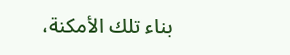بناء تلك الأمكنة،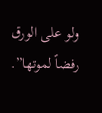ولو على الورق رفضاً لموتها”.